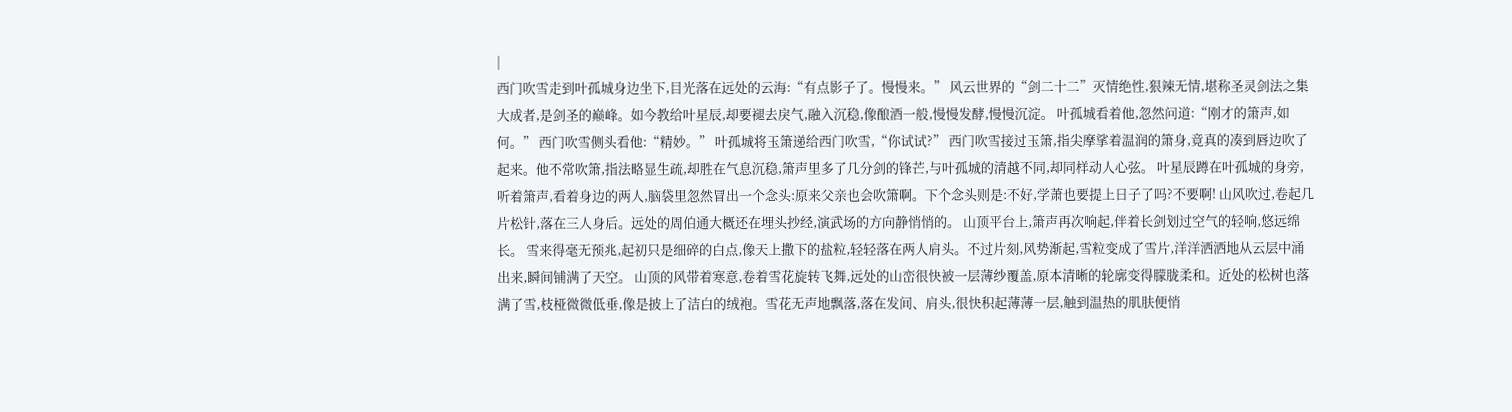|
西门吹雪走到叶孤城身边坐下,目光落在远处的云海:“有点影子了。慢慢来。” 风云世界的“剑二十二”灭情绝性,狠辣无情,堪称圣灵剑法之集大成者,是剑圣的巅峰。如今教给叶星辰,却要褪去戾气,融入沉稳,像酿酒一般,慢慢发酵,慢慢沉淀。 叶孤城看着他,忽然问道:“刚才的箫声,如何。” 西门吹雪侧头看他:“精妙。” 叶孤城将玉箫递给西门吹雪,“你试试?” 西门吹雪接过玉箫,指尖摩挲着温润的箫身,竟真的凑到唇边吹了起来。他不常吹箫,指法略显生疏,却胜在气息沉稳,箫声里多了几分剑的锋芒,与叶孤城的清越不同,却同样动人心弦。 叶星辰蹲在叶孤城的身旁,听着箫声,看着身边的两人,脑袋里忽然冒出一个念头:原来父亲也会吹箫啊。下个念头则是:不好,学萧也要提上日子了吗?不要啊! 山风吹过,卷起几片松针,落在三人身后。远处的周伯通大概还在埋头抄经,演武场的方向静悄悄的。 山顶平台上,箫声再次响起,伴着长剑划过空气的轻响,悠远绵长。 雪来得毫无预兆,起初只是细碎的白点,像天上撒下的盐粒,轻轻落在两人肩头。不过片刻,风势渐起,雪粒变成了雪片,洋洋洒洒地从云层中涌出来,瞬间铺满了天空。 山顶的风带着寒意,卷着雪花旋转飞舞,远处的山峦很快被一层薄纱覆盖,原本清晰的轮廓变得朦胧柔和。近处的松树也落满了雪,枝桠微微低垂,像是披上了洁白的绒袍。雪花无声地飘落,落在发间、肩头,很快积起薄薄一层,触到温热的肌肤便悄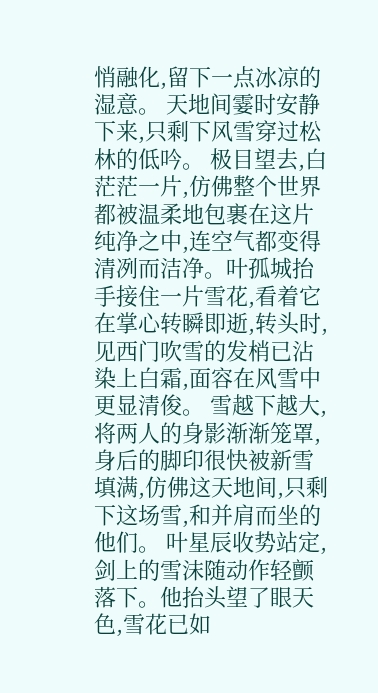悄融化,留下一点冰凉的湿意。 天地间霎时安静下来,只剩下风雪穿过松林的低吟。 极目望去,白茫茫一片,仿佛整个世界都被温柔地包裹在这片纯净之中,连空气都变得清冽而洁净。叶孤城抬手接住一片雪花,看着它在掌心转瞬即逝,转头时,见西门吹雪的发梢已沾染上白霜,面容在风雪中更显清俊。 雪越下越大,将两人的身影渐渐笼罩,身后的脚印很快被新雪填满,仿佛这天地间,只剩下这场雪,和并肩而坐的他们。 叶星辰收势站定,剑上的雪沫随动作轻颤落下。他抬头望了眼天色,雪花已如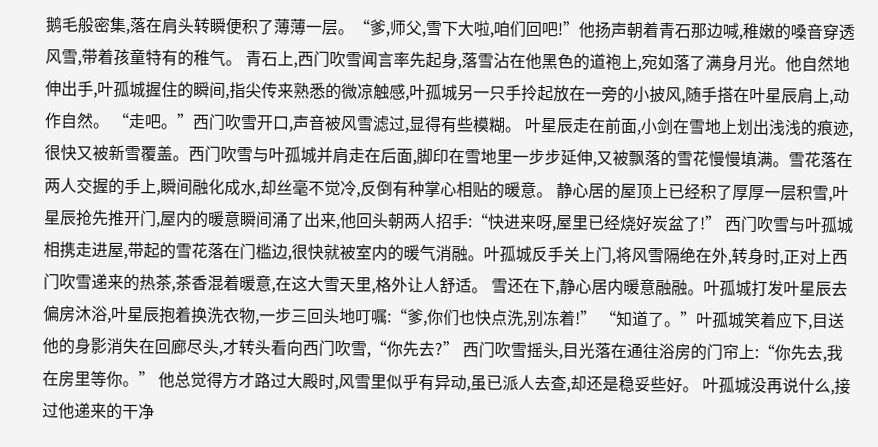鹅毛般密集,落在肩头转瞬便积了薄薄一层。“爹,师父,雪下大啦,咱们回吧!”他扬声朝着青石那边喊,稚嫩的嗓音穿透风雪,带着孩童特有的稚气。 青石上,西门吹雪闻言率先起身,落雪沾在他黑色的道袍上,宛如落了满身月光。他自然地伸出手,叶孤城握住的瞬间,指尖传来熟悉的微凉触感,叶孤城另一只手拎起放在一旁的小披风,随手搭在叶星辰肩上,动作自然。 “走吧。”西门吹雪开口,声音被风雪滤过,显得有些模糊。 叶星辰走在前面,小剑在雪地上划出浅浅的痕迹,很快又被新雪覆盖。西门吹雪与叶孤城并肩走在后面,脚印在雪地里一步步延伸,又被飘落的雪花慢慢填满。雪花落在两人交握的手上,瞬间融化成水,却丝毫不觉冷,反倒有种掌心相贴的暖意。 静心居的屋顶上已经积了厚厚一层积雪,叶星辰抢先推开门,屋内的暖意瞬间涌了出来,他回头朝两人招手:“快进来呀,屋里已经烧好炭盆了!” 西门吹雪与叶孤城相携走进屋,带起的雪花落在门槛边,很快就被室内的暖气消融。叶孤城反手关上门,将风雪隔绝在外,转身时,正对上西门吹雪递来的热茶,茶香混着暖意,在这大雪天里,格外让人舒适。 雪还在下,静心居内暖意融融。叶孤城打发叶星辰去偏房沐浴,叶星辰抱着换洗衣物,一步三回头地叮嘱:“爹,你们也快点洗,别冻着!” “知道了。”叶孤城笑着应下,目送他的身影消失在回廊尽头,才转头看向西门吹雪,“你先去?” 西门吹雪摇头,目光落在通往浴房的门帘上:“你先去,我在房里等你。” 他总觉得方才路过大殿时,风雪里似乎有异动,虽已派人去查,却还是稳妥些好。 叶孤城没再说什么,接过他递来的干净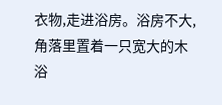衣物,走进浴房。浴房不大,角落里置着一只宽大的木浴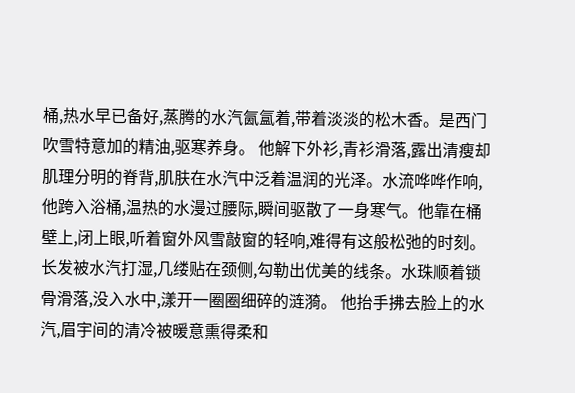桶,热水早已备好,蒸腾的水汽氤氲着,带着淡淡的松木香。是西门吹雪特意加的精油,驱寒养身。 他解下外衫,青衫滑落,露出清瘦却肌理分明的脊背,肌肤在水汽中泛着温润的光泽。水流哗哗作响,他跨入浴桶,温热的水漫过腰际,瞬间驱散了一身寒气。他靠在桶壁上,闭上眼,听着窗外风雪敲窗的轻响,难得有这般松弛的时刻。 长发被水汽打湿,几缕贴在颈侧,勾勒出优美的线条。水珠顺着锁骨滑落,没入水中,漾开一圈圈细碎的涟漪。 他抬手拂去脸上的水汽,眉宇间的清冷被暖意熏得柔和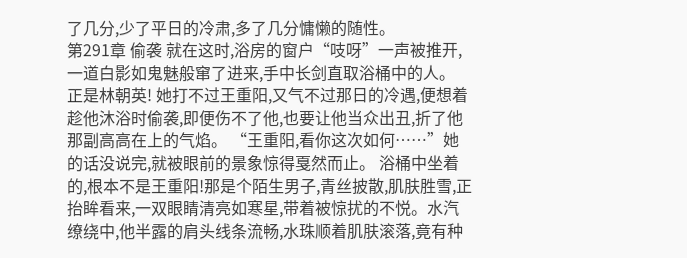了几分,少了平日的冷肃,多了几分慵懒的随性。
第291章 偷袭 就在这时,浴房的窗户“吱呀”一声被推开,一道白影如鬼魅般窜了进来,手中长剑直取浴桶中的人。 正是林朝英! 她打不过王重阳,又气不过那日的冷遇,便想着趁他沐浴时偷袭,即便伤不了他,也要让他当众出丑,折了他那副高高在上的气焰。 “王重阳,看你这次如何……”她的话没说完,就被眼前的景象惊得戛然而止。 浴桶中坐着的,根本不是王重阳!那是个陌生男子,青丝披散,肌肤胜雪,正抬眸看来,一双眼睛清亮如寒星,带着被惊扰的不悦。水汽缭绕中,他半露的肩头线条流畅,水珠顺着肌肤滚落,竟有种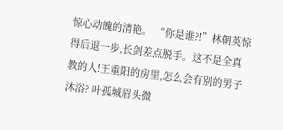惊心动魄的清艳。 “你是谁?!”林朝英惊得后退一步,长剑差点脱手。这不是全真教的人!王重阳的房里,怎么会有别的男子沐浴? 叶孤城眉头微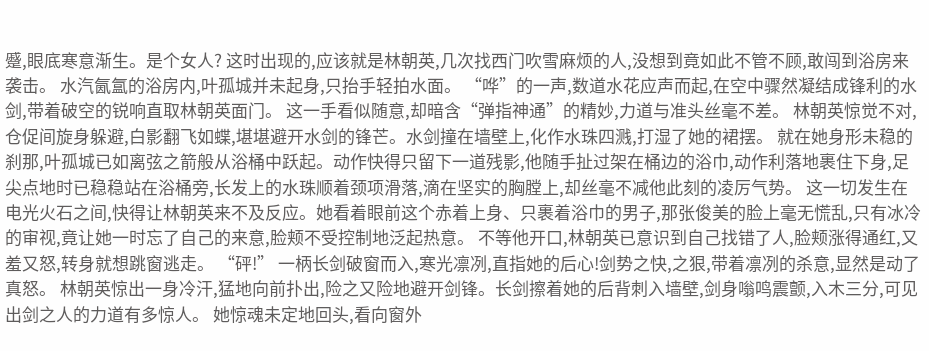蹙,眼底寒意渐生。是个女人? 这时出现的,应该就是林朝英,几次找西门吹雪麻烦的人,没想到竟如此不管不顾,敢闯到浴房来袭击。 水汽氤氲的浴房内,叶孤城并未起身,只抬手轻拍水面。 “哗”的一声,数道水花应声而起,在空中骤然凝结成锋利的水剑,带着破空的锐响直取林朝英面门。 这一手看似随意,却暗含“弹指神通”的精妙,力道与准头丝毫不差。 林朝英惊觉不对,仓促间旋身躲避,白影翻飞如蝶,堪堪避开水剑的锋芒。水剑撞在墙壁上,化作水珠四溅,打湿了她的裙摆。 就在她身形未稳的刹那,叶孤城已如离弦之箭般从浴桶中跃起。动作快得只留下一道残影,他随手扯过架在桶边的浴巾,动作利落地裹住下身,足尖点地时已稳稳站在浴桶旁,长发上的水珠顺着颈项滑落,滴在坚实的胸膛上,却丝毫不减他此刻的凌厉气势。 这一切发生在电光火石之间,快得让林朝英来不及反应。她看着眼前这个赤着上身、只裹着浴巾的男子,那张俊美的脸上毫无慌乱,只有冰冷的审视,竟让她一时忘了自己的来意,脸颊不受控制地泛起热意。 不等他开口,林朝英已意识到自己找错了人,脸颊涨得通红,又羞又怒,转身就想跳窗逃走。 “砰!” 一柄长剑破窗而入,寒光凛冽,直指她的后心!剑势之快,之狠,带着凛冽的杀意,显然是动了真怒。 林朝英惊出一身冷汗,猛地向前扑出,险之又险地避开剑锋。长剑擦着她的后背刺入墙壁,剑身嗡鸣震颤,入木三分,可见出剑之人的力道有多惊人。 她惊魂未定地回头,看向窗外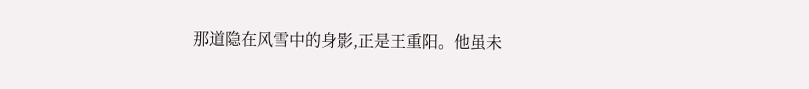那道隐在风雪中的身影,正是王重阳。他虽未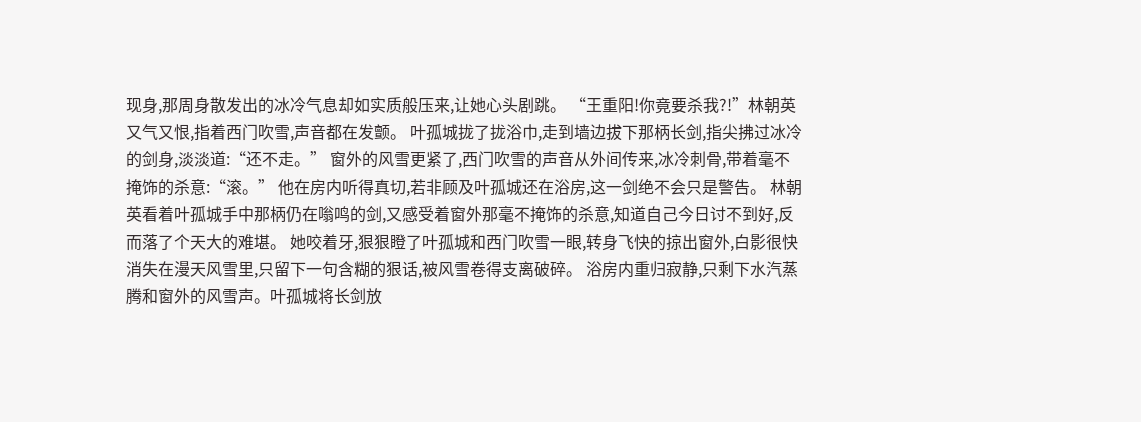现身,那周身散发出的冰冷气息却如实质般压来,让她心头剧跳。 “王重阳!你竟要杀我?!”林朝英又气又恨,指着西门吹雪,声音都在发颤。 叶孤城拢了拢浴巾,走到墙边拔下那柄长剑,指尖拂过冰冷的剑身,淡淡道:“还不走。” 窗外的风雪更紧了,西门吹雪的声音从外间传来,冰冷刺骨,带着毫不掩饰的杀意:“滚。” 他在房内听得真切,若非顾及叶孤城还在浴房,这一剑绝不会只是警告。 林朝英看着叶孤城手中那柄仍在嗡鸣的剑,又感受着窗外那毫不掩饰的杀意,知道自己今日讨不到好,反而落了个天大的难堪。 她咬着牙,狠狠瞪了叶孤城和西门吹雪一眼,转身飞快的掠出窗外,白影很快消失在漫天风雪里,只留下一句含糊的狠话,被风雪卷得支离破碎。 浴房内重归寂静,只剩下水汽蒸腾和窗外的风雪声。叶孤城将长剑放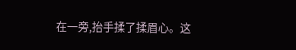在一旁,抬手揉了揉眉心。这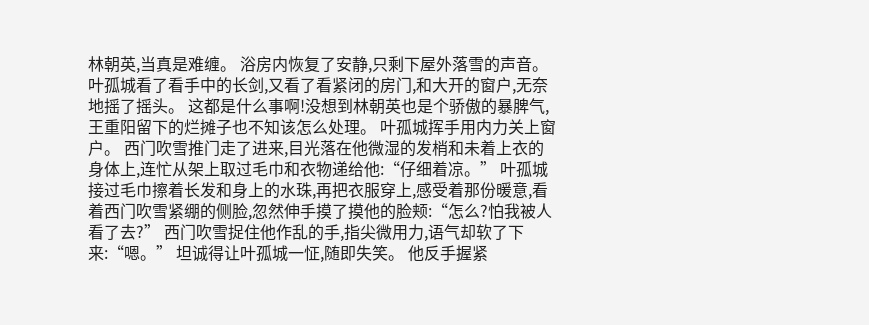林朝英,当真是难缠。 浴房内恢复了安静,只剩下屋外落雪的声音。叶孤城看了看手中的长剑,又看了看紧闭的房门,和大开的窗户,无奈地摇了摇头。 这都是什么事啊!没想到林朝英也是个骄傲的暴脾气,王重阳留下的烂摊子也不知该怎么处理。 叶孤城挥手用内力关上窗户。 西门吹雪推门走了进来,目光落在他微湿的发梢和未着上衣的身体上,连忙从架上取过毛巾和衣物递给他:“仔细着凉。” 叶孤城接过毛巾擦着长发和身上的水珠,再把衣服穿上,感受着那份暖意,看着西门吹雪紧绷的侧脸,忽然伸手摸了摸他的脸颊:“怎么?怕我被人看了去?” 西门吹雪捉住他作乱的手,指尖微用力,语气却软了下来:“嗯。” 坦诚得让叶孤城一怔,随即失笑。 他反手握紧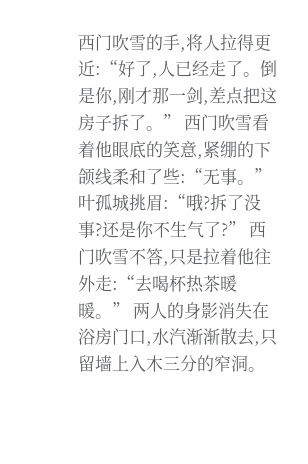西门吹雪的手,将人拉得更近:“好了,人已经走了。倒是你,刚才那一剑,差点把这房子拆了。” 西门吹雪看着他眼底的笑意,紧绷的下颌线柔和了些:“无事。” 叶孤城挑眉:“哦?拆了没事?还是你不生气了?” 西门吹雪不答,只是拉着他往外走:“去喝杯热茶暖暖。” 两人的身影消失在浴房门口,水汽渐渐散去,只留墙上入木三分的窄洞。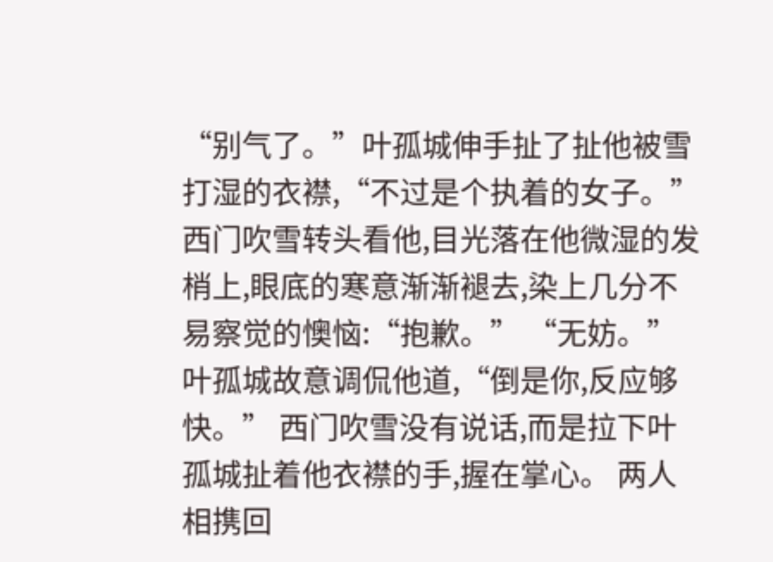“别气了。”叶孤城伸手扯了扯他被雪打湿的衣襟,“不过是个执着的女子。” 西门吹雪转头看他,目光落在他微湿的发梢上,眼底的寒意渐渐褪去,染上几分不易察觉的懊恼:“抱歉。” “无妨。”叶孤城故意调侃他道,“倒是你,反应够快。” 西门吹雪没有说话,而是拉下叶孤城扯着他衣襟的手,握在掌心。 两人相携回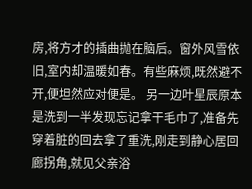房,将方才的插曲抛在脑后。窗外风雪依旧,室内却温暖如春。有些麻烦,既然避不开,便坦然应对便是。 另一边叶星辰原本是洗到一半发现忘记拿干毛巾了,准备先穿着脏的回去拿了重洗,刚走到静心居回廊拐角,就见父亲浴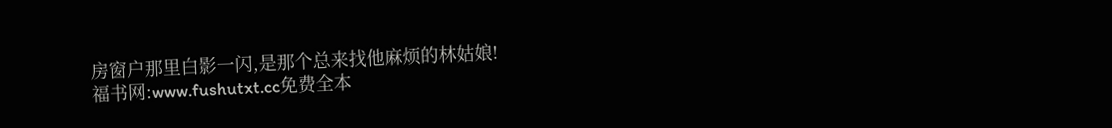房窗户那里白影一闪,是那个总来找他麻烦的林姑娘!
福书网:www.fushutxt.cc免费全本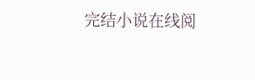完结小说在线阅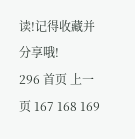读!记得收藏并分享哦!
296 首页 上一页 167 168 169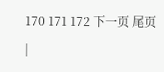170 171 172 下一页 尾页
|